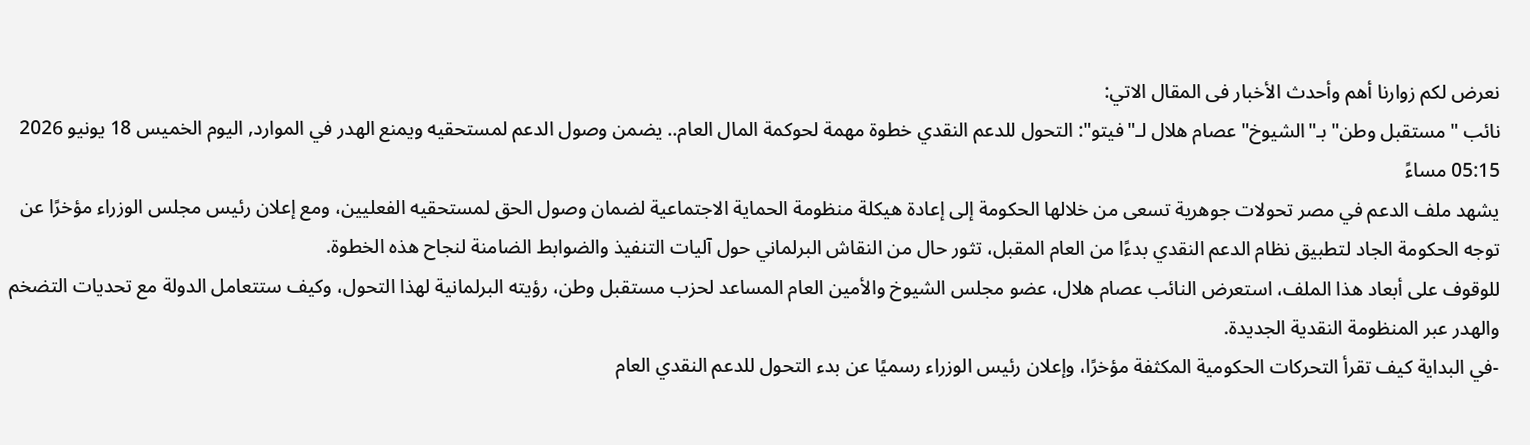نعرض لكم زوارنا أهم وأحدث الأخبار فى المقال الاتي:
نائب "مستقبل وطن" بـ"الشيوخ" عصام هلال لـ"فيتو": التحول للدعم النقدي خطوة مهمة لحوكمة المال العام.. يضمن وصول الدعم لمستحقيه ويمنع الهدر في الموارد, اليوم الخميس 18 يونيو 2026 05:15 مساءً
يشهد ملف الدعم في مصر تحولات جوهرية تسعى من خلالها الحكومة إلى إعادة هيكلة منظومة الحماية الاجتماعية لضمان وصول الحق لمستحقيه الفعليين، ومع إعلان رئيس مجلس الوزراء مؤخرًا عن توجه الحكومة الجاد لتطبيق نظام الدعم النقدي بدءًا من العام المقبل، تثور حال من النقاش البرلماني حول آليات التنفيذ والضوابط الضامنة لنجاح هذه الخطوة.
للوقوف على أبعاد هذا الملف، استعرض النائب عصام هلال، عضو مجلس الشيوخ والأمين العام المساعد لحزب مستقبل وطن، رؤيته البرلمانية لهذا التحول، وكيف ستتعامل الدولة مع تحديات التضخم والهدر عبر المنظومة النقدية الجديدة.
-في البداية كيف تقرأ التحركات الحكومية المكثفة مؤخرًا، وإعلان رئيس الوزراء رسميًا عن بدء التحول للدعم النقدي العام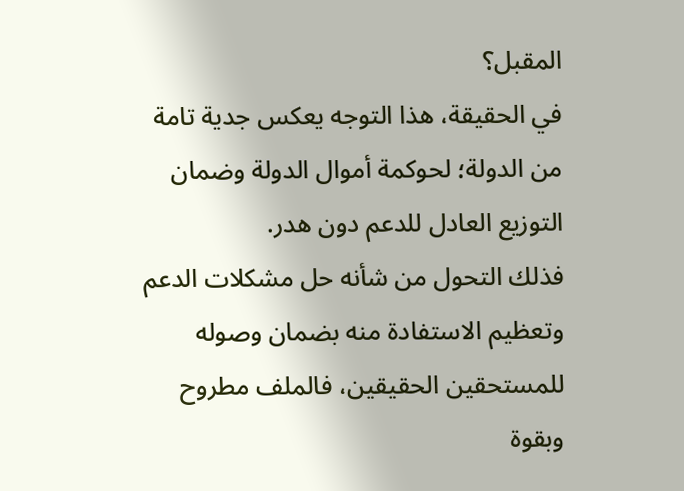المقبل؟
في الحقيقة، هذا التوجه يعكس جدية تامة من الدولة؛ لحوكمة أموال الدولة وضمان التوزيع العادل للدعم دون هدر.
فذلك التحول من شأنه حل مشكلات الدعم وتعظيم الاستفادة منه بضمان وصوله للمستحقين الحقيقين، فالملف مطروح وبقوة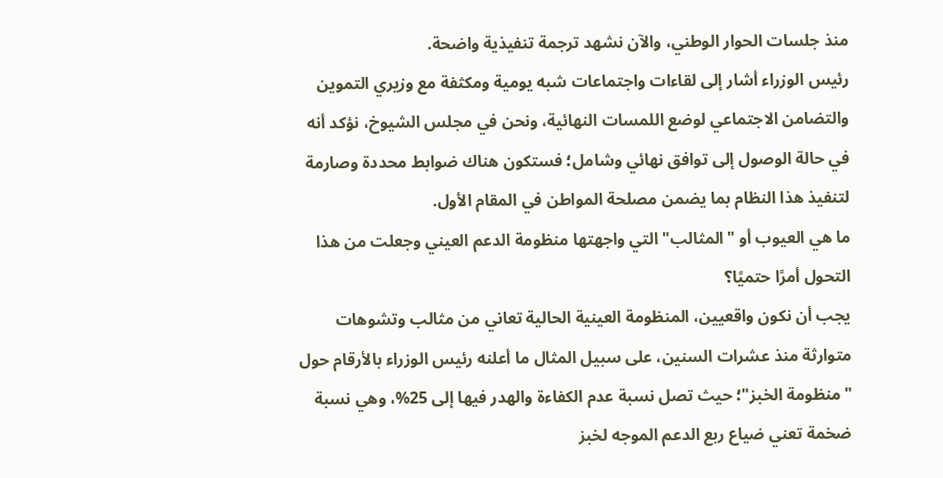منذ جلسات الحوار الوطني، والآن نشهد ترجمة تنفيذية واضحة.
رئيس الوزراء أشار إلى لقاءات واجتماعات شبه يومية ومكثفة مع وزيري التموين والتضامن الاجتماعي لوضع اللمسات النهائية، ونحن في مجلس الشيوخ، نؤكد أنه في حالة الوصول إلى توافق نهائي وشامل؛ فستكون هناك ضوابط محددة وصارمة لتنفيذ هذا النظام بما يضمن مصلحة المواطن في المقام الأول.
ما هي العيوب أو "المثالب" التي واجهتها منظومة الدعم العيني وجعلت من هذا التحول أمرًا حتميًا؟
يجب أن نكون واقعيين، المنظومة العينية الحالية تعاني من مثالب وتشوهات متوارثة منذ عشرات السنين، على سبيل المثال ما أعلنه رئيس الوزراء بالأرقام حول "منظومة الخبز"؛ حيث تصل نسبة عدم الكفاءة والهدر فيها إلى 25%، وهي نسبة ضخمة تعني ضياع ربع الدعم الموجه لخبز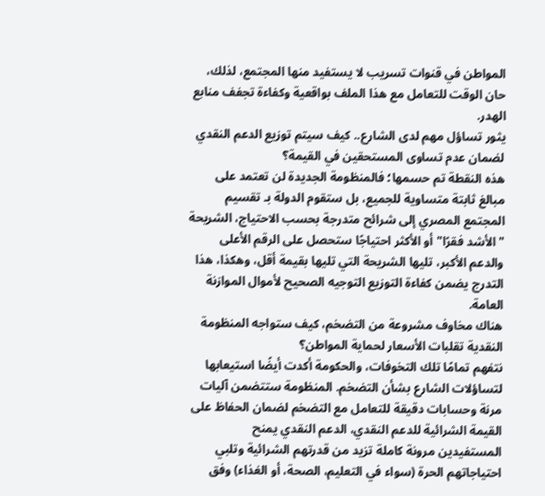المواطن في قنوات تسريب لا يستفيد منها المجتمع، لذلك، حان الوقت للتعامل مع هذا الملف بواقعية وكفاءة تجفف منابع الهدر.
يثور تساؤل مهم لدى الشارع.. كيف سيتم توزيع الدعم النقدي لضمان عدم تساوى المستحقين في القيمة؟
هذه النقطة تم حسمها؛ فالمنظومة الجديدة لن تعتمد على مبالغ ثابتة متساوية للجميع، بل ستقوم الدولة بـ تقسيم المجتمع المصري إلى شرائح متدرجة بحسب الاحتياج، الشريحة "الأشد فقرًا" أو الأكثر احتياجًا ستحصل على الرقم الأعلى والدعم الأكبر، تليها الشريحة التي تليها بقيمة أقل، وهكذا، هذا التدرج يضمن كفاءة التوزيع التوجيه الصحيح لأموال الموازنة العامة.
هناك مخاوف مشروعة من التضخم، كيف ستواجه المنظومة النقدية تقلبات الأسعار لحماية المواطن؟
نتفهم تمامًا تلك التخوفات، والحكومة أكدت أيضًا استيعابها لتساؤلات الشارع بشأن التضخم. المنظومة ستتضمن آليات مرنة وحسابات دقيقة للتعامل مع التضخم لضمان الحفاظ على القيمة الشرائية للدعم النقدي، الدعم النقدي يمنح المستفيدين مرونة كاملة تزيد من قدرتهم الشرائية وتلبي احتياجاتهم الحرة (سواء في التعليم، الصحة، أو الغذاء) وفق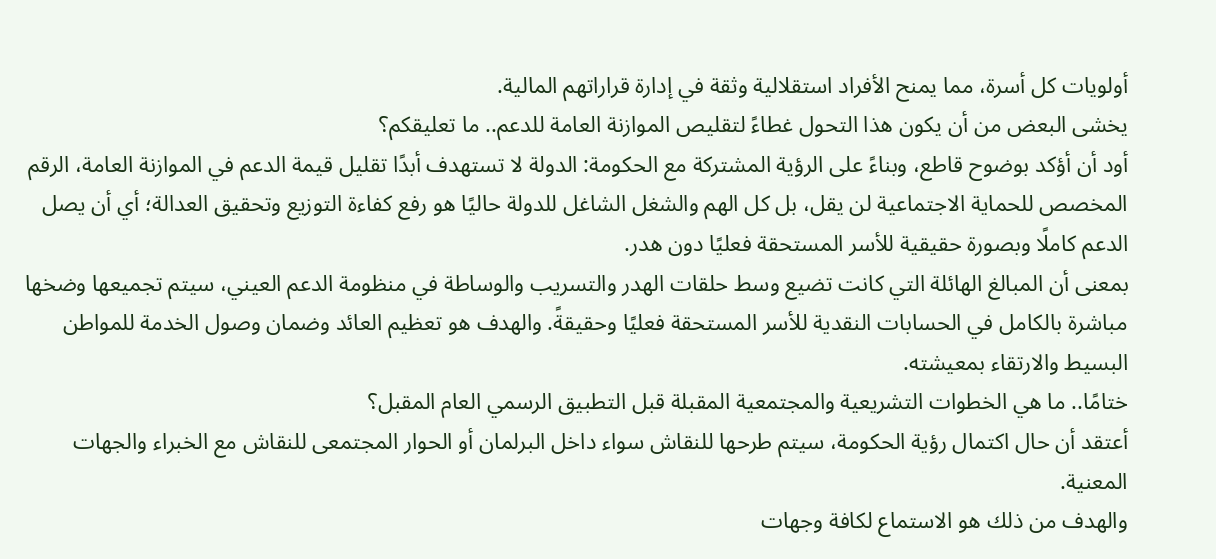أولويات كل أسرة، مما يمنح الأفراد استقلالية وثقة في إدارة قراراتهم المالية.
يخشى البعض من أن يكون هذا التحول غطاءً لتقليص الموازنة العامة للدعم.. ما تعليقكم؟
أود أن أؤكد بوضوح قاطع، وبناءً على الرؤية المشتركة مع الحكومة: الدولة لا تستهدف أبدًا تقليل قيمة الدعم في الموازنة العامة، الرقم المخصص للحماية الاجتماعية لن يقل، بل كل الهم والشغل الشاغل للدولة حاليًا هو رفع كفاءة التوزيع وتحقيق العدالة؛ أي أن يصل الدعم كاملًا وبصورة حقيقية للأسر المستحقة فعليًا دون هدر.
بمعنى أن المبالغ الهائلة التي كانت تضيع وسط حلقات الهدر والتسريب والوساطة في منظومة الدعم العيني، سيتم تجميعها وضخها مباشرة بالكامل في الحسابات النقدية للأسر المستحقة فعليًا وحقيقةً. والهدف هو تعظيم العائد وضمان وصول الخدمة للمواطن البسيط والارتقاء بمعيشته.
ختامًا.. ما هي الخطوات التشريعية والمجتمعية المقبلة قبل التطبيق الرسمي العام المقبل؟
أعتقد أن حال اكتمال رؤية الحكومة، سيتم طرحها للنقاش سواء داخل البرلمان أو الحوار المجتمعى للنقاش مع الخبراء والجهات المعنية.
والهدف من ذلك هو الاستماع لكافة وجهات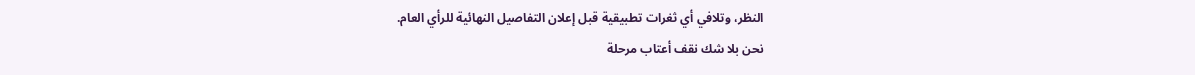النظر، وتلافي أي ثغرات تطبيقية قبل إعلان التفاصيل النهائية للرأي العام.
نحن بلا شك نقف أعتاب مرحلة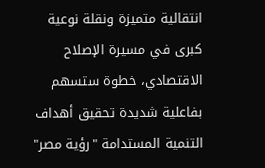انتقالية متميزة ونقلة نوعية كبرى في مسيرة الإصلاح الاقتصادي، خطوة ستسهم بفاعلية شديدة تحقيق أهداف التنمية المستدامة "رؤية مصر"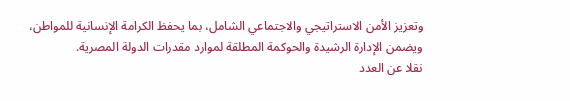وتعزيز الأمن الاستراتيجي والاجتماعي الشامل، بما يحفظ الكرامة الإنسانية للمواطن، ويضمن الإدارة الرشيدة والحوكمة المطلقة لموارد مقدرات الدولة المصرية.
نقلا عن العدد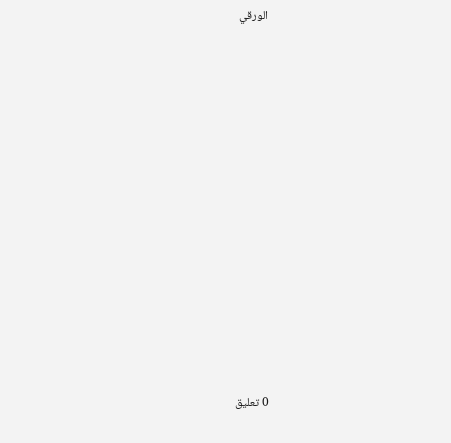الورقي















0 تعليق